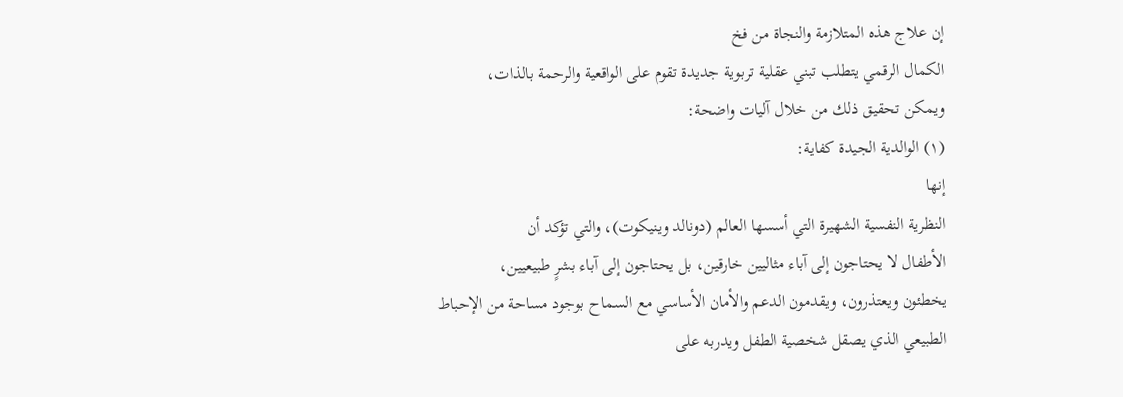إن علاج هذه المتلازمة والنجاة من فخ
الكمال الرقمي يتطلب تبني عقلية تربوية جديدة تقوم على الواقعية والرحمة بالذات،
ويمكن تحقيق ذلك من خلال آليات واضحة:
(١) الوالدية الجيدة كفاية:
إنها
النظرية النفسية الشهيرة التي أسسها العالم (دونالد وينيكوت)، والتي تؤكد أن
الأطفال لا يحتاجون إلى آباء مثاليين خارقين، بل يحتاجون إلى آباء بشرٍ طبيعيين،
يخطئون ويعتذرون، ويقدمون الدعم والأمان الأساسي مع السماح بوجود مساحة من الإحباط
الطبيعي الذي يصقل شخصية الطفل ويدربه على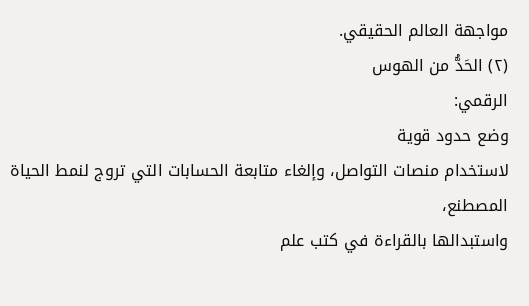مواجهة العالم الحقيقي.
(٢) الحَدُّ من الهوس
الرقمي:
وضع حدود قوية
لاستخدام منصات التواصل، وإلغاء متابعة الحسابات التي تروج لنمط الحياة المصطنع،
واستبدالها بالقراءة في كتب علم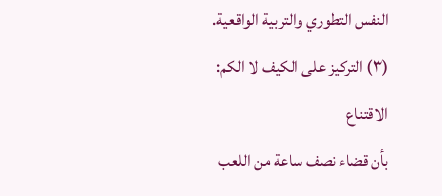النفس التطوري والتربية الواقعية.
(٣) التركيز على الكيف لا الكم:
الاقتناع
بأن قضاء نصف ساعة من اللعب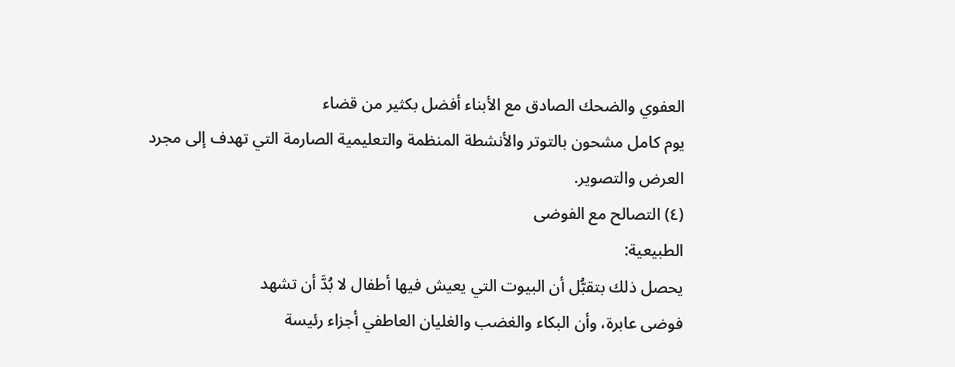العفوي والضحك الصادق مع الأبناء أفضل بكثير من قضاء
يوم كامل مشحون بالتوتر والأنشطة المنظمة والتعليمية الصارمة التي تهدف إلى مجرد
العرض والتصوير.
(٤) التصالح مع الفوضى
الطبيعية:
يحصل ذلك بتقبُّل أن البيوت التي يعيش فيها أطفال لا بُدَّ أن تشهد
فوضى عابرة، وأن البكاء والغضب والغليان العاطفي أجزاء رئيسة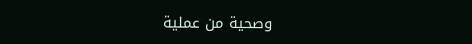وصحية من عملية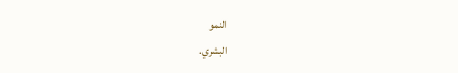النمو
البشري.